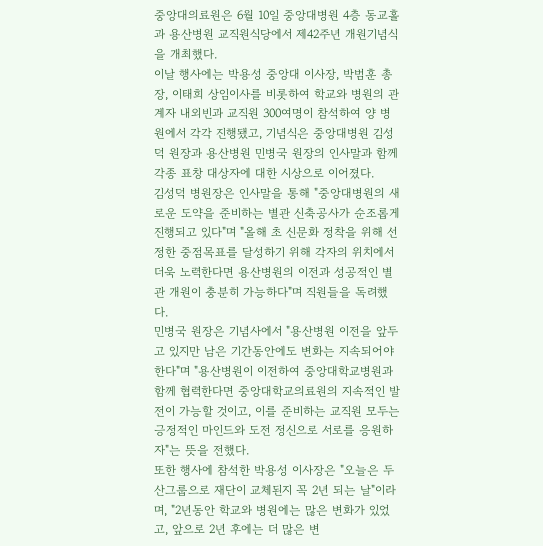중앙대의료원은 6월 10일 중앙대병원 4층 동교홀과 용산병원 교직원식당에서 제42주년 개원기념식을 개최했다.
이날 행사에는 박용성 중앙대 이사장, 박범훈 총장, 이태희 상임이사를 비롯하여 학교와 병원의 관계자 내외빈과 교직원 300여명이 참석하여 양 병원에서 각각 진행됐고, 기념식은 중앙대병원 김성덕 원장과 용산병원 민병국 원장의 인사말과 함께 각종 표창 대상자에 대한 시상으로 이어졌다.
김성덕 병원장은 인사말을 통해 "중앙대병원의 새로운 도약을 준비하는 별관 신축공사가 순조롭게 진행되고 있다"며 "올해 초 신문화 정착을 위해 선정한 중점목표를 달성하기 위해 각자의 위치에서 더욱 노력한다면 용산병원의 이전과 성공적인 별관 개원이 충분히 가능하다"며 직원들을 독려했다.
민병국 원장은 기념사에서 "용산병원 이전을 앞두고 있지만 남은 기간동안에도 변화는 지속되어야 한다"며 "용산병원이 이전하여 중앙대학교병원과 함께 협력한다면 중앙대학교의료원의 지속적인 발전이 가능할 것이고, 이를 준비하는 교직원 모두는 긍정적인 마인드와 도전 정신으로 서로를 응원하자"는 뜻을 전했다.
또한 행사에 참석한 박용성 이사장은 "오늘은 두산그룹으로 재단이 교체된지 꼭 2년 되는 날"이라며, "2년동안 학교와 병원에는 많은 변화가 있었고, 앞으로 2년 후에는 더 많은 변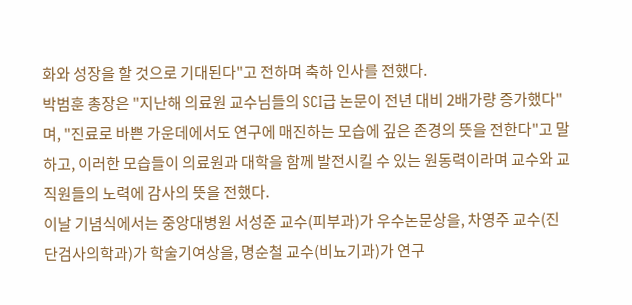화와 성장을 할 것으로 기대된다"고 전하며 축하 인사를 전했다.
박범훈 총장은 "지난해 의료원 교수님들의 SCI급 논문이 전년 대비 2배가량 증가했다"며, "진료로 바쁜 가운데에서도 연구에 매진하는 모습에 깊은 존경의 뜻을 전한다"고 말하고, 이러한 모습들이 의료원과 대학을 함께 발전시킬 수 있는 원동력이라며 교수와 교직원들의 노력에 감사의 뜻을 전했다.
이날 기념식에서는 중앙대병원 서성준 교수(피부과)가 우수논문상을, 차영주 교수(진단검사의학과)가 학술기여상을, 명순철 교수(비뇨기과)가 연구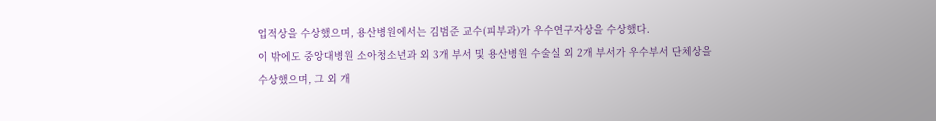업적상을 수상했으며, 용산병원에서는 김범준 교수(피부과)가 우수연구자상을 수상했다.
이 밖에도 중앙대병원 소아청소년과 외 3개 부서 및 용산병원 수술실 외 2개 부서가 우수부서 단체상을 수상했으며, 그 외 개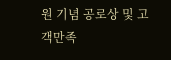원 기념 공로상 및 고객만족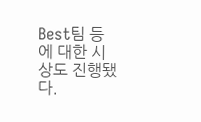Best팀 등에 대한 시상도 진행됐다.